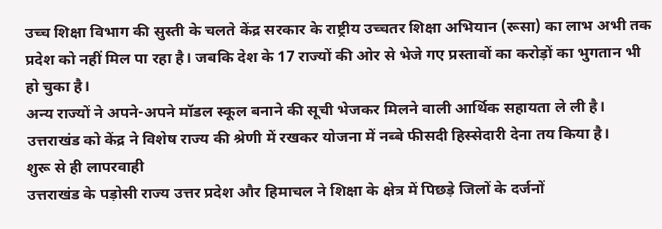उच्च शिक्षा विभाग की सुस्ती के चलते केंद्र सरकार के राष्ट्रीय उच्चतर शिक्षा अभियान (रूसा) का लाभ अभी तक प्रदेश को नहीं मिल पा रहा है। जबकि देश के 17 राज्यों की ओर से भेजे गए प्रस्तावों का करोड़ों का भुगतान भी हो चुका है।
अन्य राज्यों ने अपने-अपने मॉडल स्कूल बनाने की सूची भेजकर मिलने वाली आर्थिक सहायता ले ली है। उत्तराखंड को केंद्र ने विशेष राज्य की श्रेणी में रखकर योजना में नब्बे फीसदी हिस्सेदारी देना तय किया है।
शुरू से ही लापरवाही
उत्तराखंड के पड़ोसी राज्य उत्तर प्रदेश और हिमाचल ने शिक्षा के क्षेत्र में पिछड़े जिलों के दर्जनों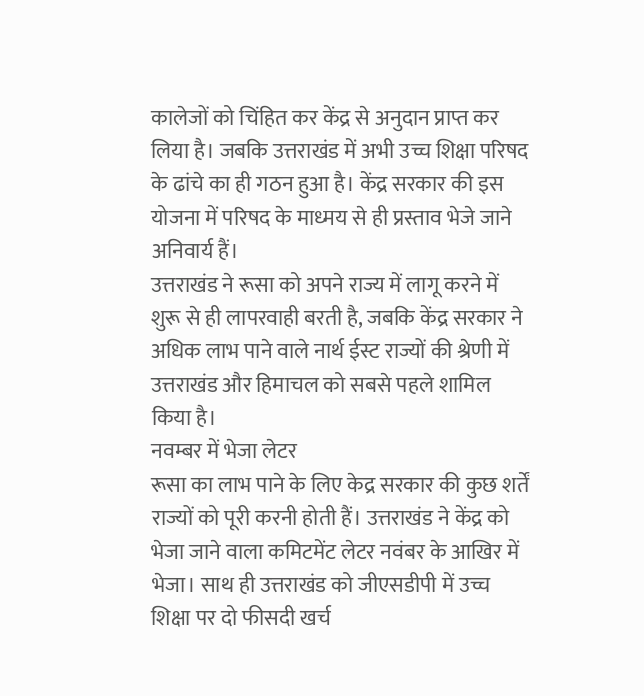कालेजों को चिंहित कर केंद्र से अनुदान प्राप्त कर लिया है। जबकि उत्तराखंड में अभी उच्च शिक्षा परिषद के ढांचे का ही गठन हुआ है। केंद्र सरकार की इस योजना में परिषद के माध्मय से ही प्रस्ताव भेजे जाने अनिवार्य हैं।
उत्तराखंड ने रूसा को अपने राज्य में लागू करने में शुरू से ही लापरवाही बरती है, जबकि केंद्र सरकार ने अधिक लाभ पाने वाले नार्थ ईस्ट राज्यों की श्रेणी में उत्तराखंड और हिमाचल को सबसे पहले शामिल किया है।
नवम्बर में भेजा लेटर
रूसा का लाभ पाने के लिए केद्र सरकार की कुछ शर्तें राज्यों को पूरी करनी होती हैं। उत्तराखंड ने केंद्र को भेजा जाने वाला कमिटमेंट लेटर नवंबर के आखिर में भेजा। साथ ही उत्तराखंड को जीएसडीपी में उच्च शिक्षा पर दो फीसदी खर्च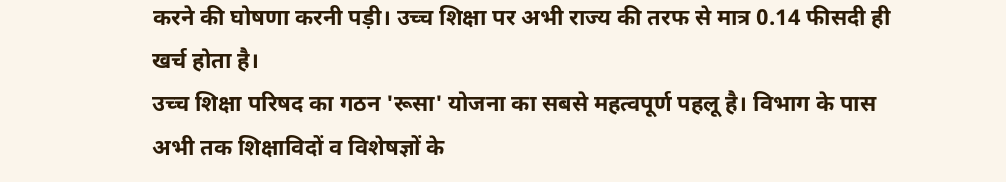करने की घोषणा करनी पड़ी। उच्च शिक्षा पर अभी राज्य की तरफ से मात्र 0.14 फीसदी ही खर्च होता है।
उच्च शिक्षा परिषद का गठन 'रूसा' योजना का सबसे महत्वपूर्ण पहलू है। विभाग के पास अभी तक शिक्षाविदों व विशेषज्ञों के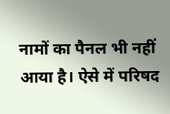नामों का पैनल भी नहीं आया है। ऐसे में परिषद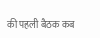की पहली बैठक कब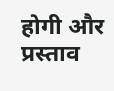होगी और प्रस्ताव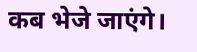कब भेजे जाएंगे।